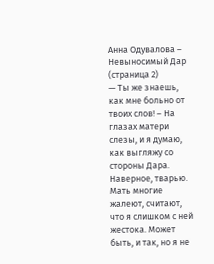Анна Одувалова – Невыносимый Дар (страница 2)
— Ты же знаешь, как мне больно от твоих слов! – На глазах матери слезы, и я думаю, как выгляжу со стороны Дара. Наверное, тварью. Мать многие жалеют, считают, что я слишком с ней жестока. Может быть, и так, но я не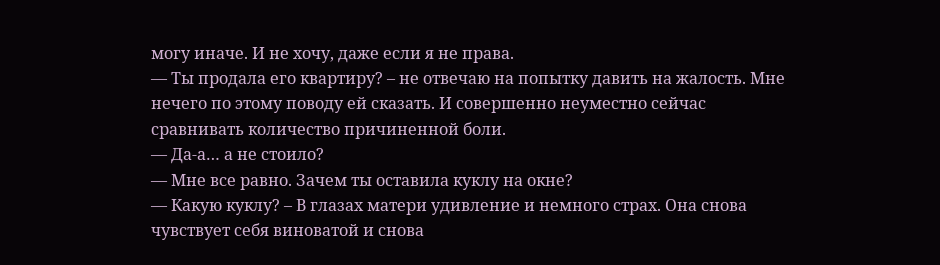могу иначе. И не хочу, даже если я не права.
— Ты продала его квартиру? – не отвечаю на попытку давить на жалость. Мне нечего по этому поводу ей сказать. И совершенно неуместно сейчас сравнивать количество причиненной боли.
— Да-а… а не стоило?
— Мне все равно. Зачем ты оставила куклу на окне?
— Какую куклу? – В глазах матери удивление и немного страх. Она снова чувствует себя виноватой и снова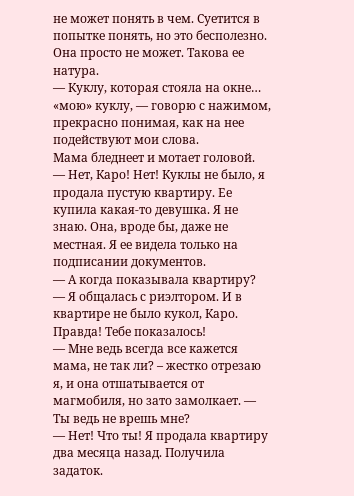не может понять в чем. Суетится в попытке понять, но это бесполезно. Она просто не может. Такова ее натура.
— Куклу, которая стояла на окне… «мою» куклу, — говорю с нажимом, прекрасно понимая, как на нее подействуют мои слова.
Мама бледнеет и мотает головой.
— Нет, Каро! Нет! Куклы не было, я продала пустую квартиру. Ее купила какая-то девушка. Я не знаю. Она, вроде бы, даже не местная. Я ее видела только на подписании документов.
— А когда показывала квартиру?
— Я общалась с риэлтором. И в квартире не было кукол, Каро. Правда! Тебе показалось!
— Мне ведь всегда все кажется мама, не так ли? – жестко отрезаю я, и она отшатывается от магмобиля, но зато замолкает. — Ты ведь не врешь мне?
— Нет! Что ты! Я продала квартиру два месяца назад. Получила задаток.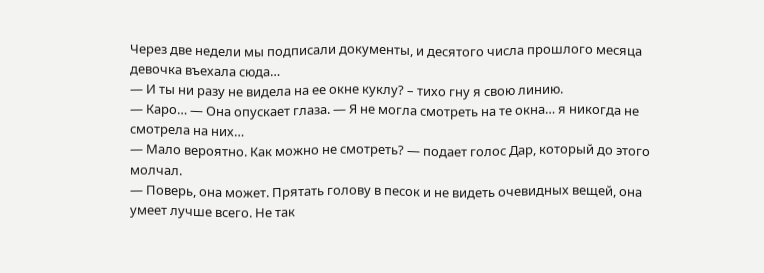Через две недели мы подписали документы, и десятого числа прошлого месяца девочка въехала сюда…
— И ты ни разу не видела на ее окне куклу? – тихо гну я свою линию.
— Каро… — Она опускает глаза. — Я не могла смотреть на те окна… я никогда не смотрела на них…
— Мало вероятно. Как можно не смотреть? — подает голос Дар, который до этого молчал.
— Поверь, она может. Прятать голову в песок и не видеть очевидных вещей, она умеет лучше всего. Не так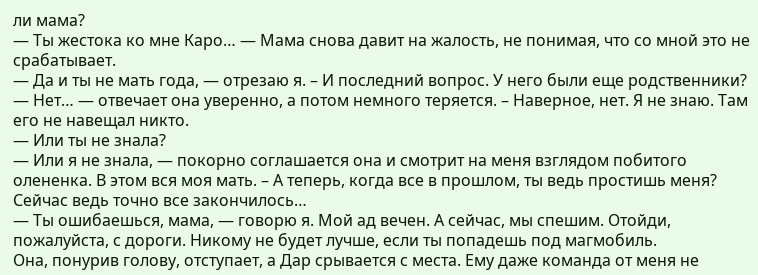ли мама?
— Ты жестока ко мне Каро… — Мама снова давит на жалость, не понимая, что со мной это не срабатывает.
— Да и ты не мать года, — отрезаю я. – И последний вопрос. У него были еще родственники?
— Нет… — отвечает она уверенно, а потом немного теряется. – Наверное, нет. Я не знаю. Там его не навещал никто.
— Или ты не знала?
— Или я не знала, — покорно соглашается она и смотрит на меня взглядом побитого олененка. В этом вся моя мать. – А теперь, когда все в прошлом, ты ведь простишь меня? Сейчас ведь точно все закончилось…
— Ты ошибаешься, мама, — говорю я. Мой ад вечен. А сейчас, мы спешим. Отойди, пожалуйста, с дороги. Никому не будет лучше, если ты попадешь под магмобиль.
Она, понурив голову, отступает, а Дар срывается с места. Ему даже команда от меня не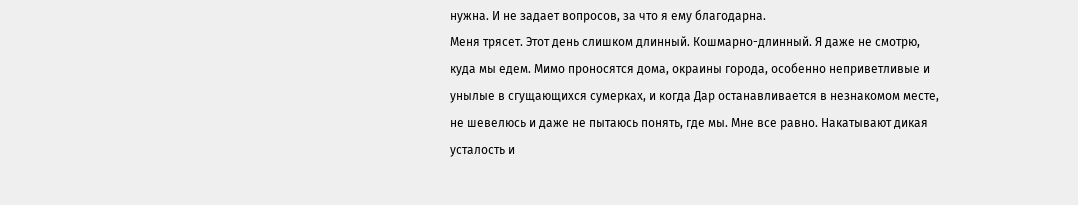нужна. И не задает вопросов, за что я ему благодарна.
Меня трясет. Этот день слишком длинный. Кошмарно-длинный. Я даже не смотрю, куда мы едем. Мимо проносятся дома, окраины города, особенно неприветливые и унылые в сгущающихся сумерках, и когда Дар останавливается в незнакомом месте, не шевелюсь и даже не пытаюсь понять, где мы. Мне все равно. Накатывают дикая усталость и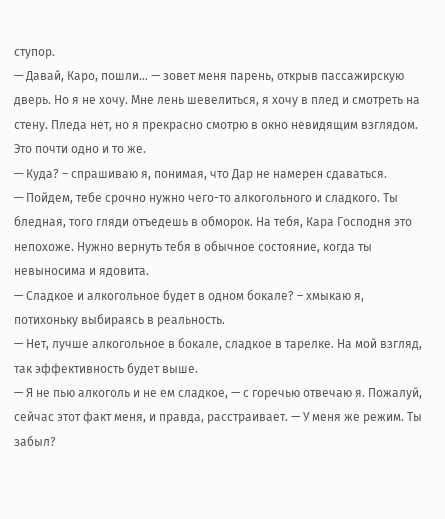ступор.
— Давай, Каро, пошли… — зовет меня парень, открыв пассажирскую дверь. Но я не хочу. Мне лень шевелиться, я хочу в плед и смотреть на стену. Пледа нет, но я прекрасно смотрю в окно невидящим взглядом. Это почти одно и то же.
— Куда? – спрашиваю я, понимая, что Дар не намерен сдаваться.
— Пойдем, тебе срочно нужно чего-то алкогольного и сладкого. Ты бледная, того гляди отъедешь в обморок. На тебя, Кара Господня это непохоже. Нужно вернуть тебя в обычное состояние, когда ты невыносима и ядовита.
— Сладкое и алкогольное будет в одном бокале? – хмыкаю я, потихоньку выбираясь в реальность.
— Нет, лучше алкогольное в бокале, сладкое в тарелке. На мой взгляд, так эффективность будет выше.
— Я не пью алкоголь и не ем сладкое, — с горечью отвечаю я. Пожалуй, сейчас этот факт меня, и правда, расстраивает. — У меня же режим. Ты забыл?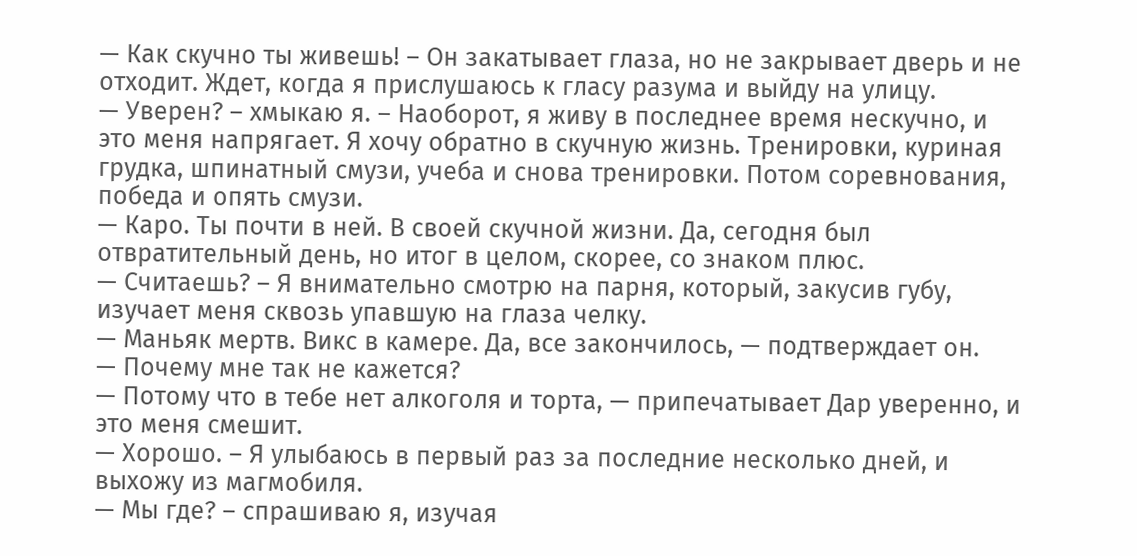— Как скучно ты живешь! – Он закатывает глаза, но не закрывает дверь и не отходит. Ждет, когда я прислушаюсь к гласу разума и выйду на улицу.
— Уверен? – хмыкаю я. – Наоборот, я живу в последнее время нескучно, и это меня напрягает. Я хочу обратно в скучную жизнь. Тренировки, куриная грудка, шпинатный смузи, учеба и снова тренировки. Потом соревнования, победа и опять смузи.
— Каро. Ты почти в ней. В своей скучной жизни. Да, сегодня был отвратительный день, но итог в целом, скорее, со знаком плюс.
— Считаешь? – Я внимательно смотрю на парня, который, закусив губу, изучает меня сквозь упавшую на глаза челку.
— Маньяк мертв. Викс в камере. Да, все закончилось, — подтверждает он.
— Почему мне так не кажется?
— Потому что в тебе нет алкоголя и торта, — припечатывает Дар уверенно, и это меня смешит.
— Хорошо. – Я улыбаюсь в первый раз за последние несколько дней, и выхожу из магмобиля.
— Мы где? – спрашиваю я, изучая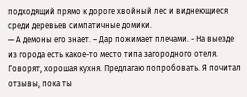подходящий прямо к дороге хвойный лес и виднеющиеся среди деревьев симпатичные домики.
— А демоны его знает. – Дар пожимает плечами. - На выезде из города есть какое-то место типа загородного отеля. Говорят, хорошая кухня. Предлагаю попробовать. Я почитал отзывы, пока ты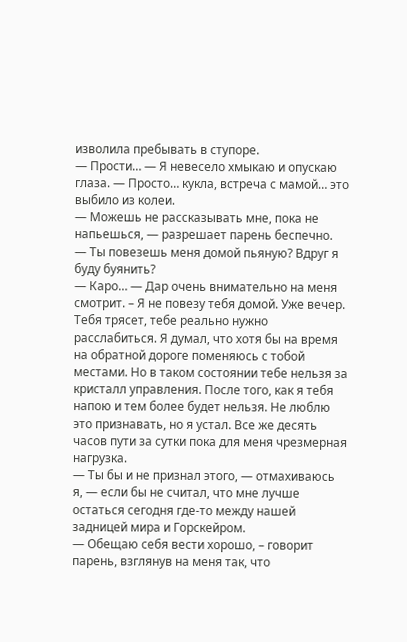изволила пребывать в ступоре.
— Прости… — Я невесело хмыкаю и опускаю глаза. — Просто… кукла, встреча с мамой… это выбило из колеи.
— Можешь не рассказывать мне, пока не напьешься, — разрешает парень беспечно.
— Ты повезешь меня домой пьяную? Вдруг я буду буянить?
— Каро… — Дар очень внимательно на меня смотрит. – Я не повезу тебя домой. Уже вечер. Тебя трясет, тебе реально нужно расслабиться. Я думал, что хотя бы на время на обратной дороге поменяюсь с тобой местами. Но в таком состоянии тебе нельзя за кристалл управления. После того, как я тебя напою и тем более будет нельзя. Не люблю это признавать, но я устал. Все же десять часов пути за сутки пока для меня чрезмерная нагрузка.
— Ты бы и не признал этого, — отмахиваюсь я, — если бы не считал, что мне лучше остаться сегодня где-то между нашей задницей мира и Горскейром.
— Обещаю себя вести хорошо, – говорит парень, взглянув на меня так, что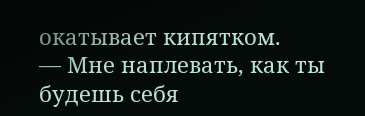окатывает кипятком.
— Мне наплевать, как ты будешь себя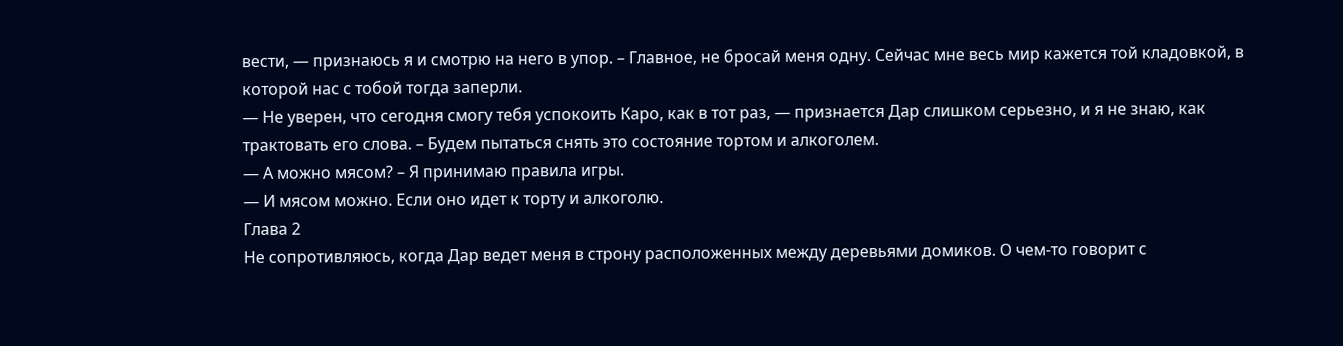вести, — признаюсь я и смотрю на него в упор. – Главное, не бросай меня одну. Сейчас мне весь мир кажется той кладовкой, в которой нас с тобой тогда заперли.
— Не уверен, что сегодня смогу тебя успокоить Каро, как в тот раз, — признается Дар слишком серьезно, и я не знаю, как трактовать его слова. – Будем пытаться снять это состояние тортом и алкоголем.
— А можно мясом? – Я принимаю правила игры.
— И мясом можно. Если оно идет к торту и алкоголю.
Глава 2
Не сопротивляюсь, когда Дар ведет меня в строну расположенных между деревьями домиков. О чем-то говорит с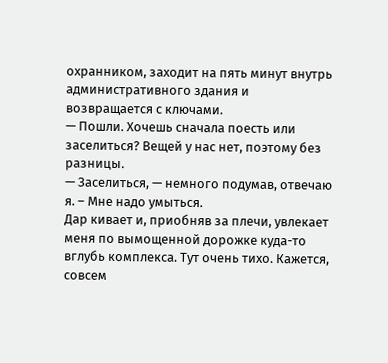охранником, заходит на пять минут внутрь административного здания и возвращается с ключами.
— Пошли. Хочешь сначала поесть или заселиться? Вещей у нас нет, поэтому без разницы.
— Заселиться, — немного подумав, отвечаю я. – Мне надо умыться.
Дар кивает и, приобняв за плечи, увлекает меня по вымощенной дорожке куда-то вглубь комплекса. Тут очень тихо. Кажется, совсем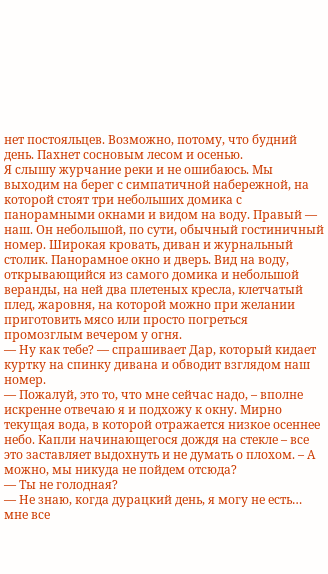нет постояльцев. Возможно, потому, что будний день. Пахнет сосновым лесом и осенью.
Я слышу журчание реки и не ошибаюсь. Мы выходим на берег с симпатичной набережной, на которой стоят три небольших домика с панорамными окнами и видом на воду. Правый — наш. Он небольшой, по сути, обычный гостиничный номер. Широкая кровать, диван и журнальный столик. Панорамное окно и дверь. Вид на воду, открывающийся из самого домика и небольшой веранды, на ней два плетеных кресла, клетчатый плед, жаровня, на которой можно при желании приготовить мясо или просто погреться промозглым вечером у огня.
— Ну как тебе? — спрашивает Дар, который кидает куртку на спинку дивана и обводит взглядом наш номер.
— Пожалуй, это то, что мне сейчас надо, – вполне искренне отвечаю я и подхожу к окну. Мирно текущая вода, в которой отражается низкое осеннее небо. Капли начинающегося дождя на стекле – все это заставляет выдохнуть и не думать о плохом. – А можно, мы никуда не пойдем отсюда?
— Ты не голодная?
— Не знаю, когда дурацкий день, я могу не есть… мне все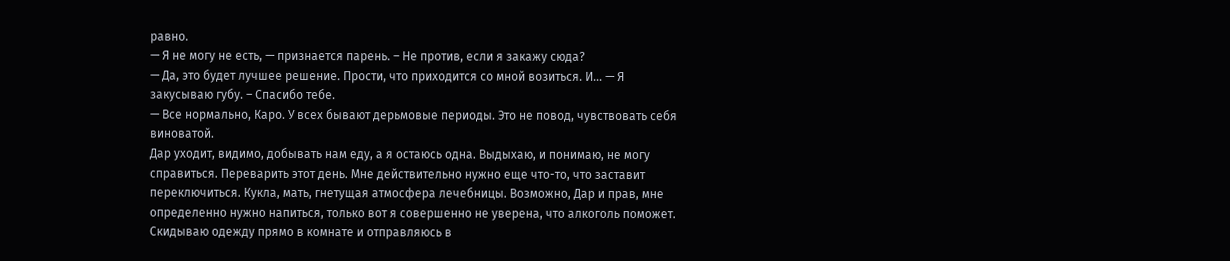равно.
— Я не могу не есть, — признается парень. – Не против, если я закажу сюда?
— Да, это будет лучшее решение. Прости, что приходится со мной возиться. И… — Я закусываю губу. – Спасибо тебе.
— Все нормально, Каро. У всех бывают дерьмовые периоды. Это не повод, чувствовать себя виноватой.
Дар уходит, видимо, добывать нам еду, а я остаюсь одна. Выдыхаю, и понимаю, не могу справиться. Переварить этот день. Мне действительно нужно еще что-то, что заставит переключиться. Кукла, мать, гнетущая атмосфера лечебницы. Возможно, Дар и прав, мне определенно нужно напиться, только вот я совершенно не уверена, что алкоголь поможет.
Скидываю одежду прямо в комнате и отправляюсь в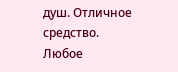душ. Отличное средство. Любое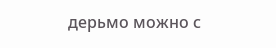дерьмо можно с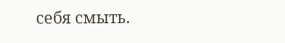себя смыть.